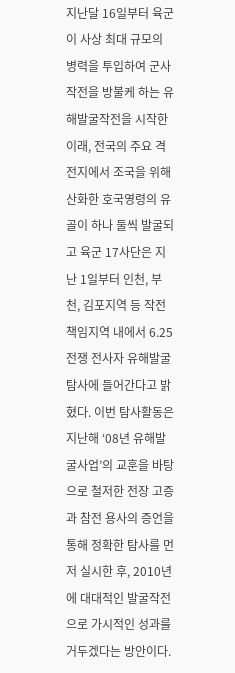지난달 16일부터 육군이 사상 최대 규모의 병력을 투입하여 군사작전을 방불케 하는 유해발굴작전을 시작한 이래, 전국의 주요 격전지에서 조국을 위해 산화한 호국영령의 유골이 하나 둘씩 발굴되고 육군 17사단은 지난 1일부터 인천, 부천, 김포지역 등 작전 책임지역 내에서 6.25전쟁 전사자 유해발굴 탐사에 들어간다고 밝혔다. 이번 탐사활동은 지난해 ‘08년 유해발굴사업’의 교훈을 바탕으로 철저한 전장 고증과 참전 용사의 증언을 통해 정확한 탐사를 먼저 실시한 후, 2010년에 대대적인 발굴작전으로 가시적인 성과를 거두겠다는 방안이다.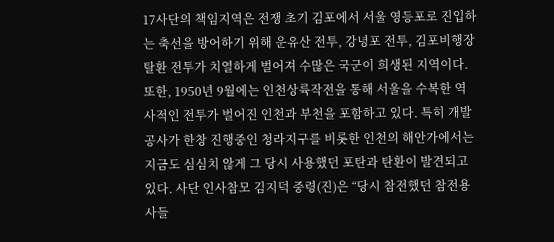17사단의 책임지역은 전쟁 초기 김포에서 서울 영등포로 진입하는 축선을 방어하기 위해 운유산 전투, 강녕포 전투, 김포비행장 탈환 전투가 치열하게 벌어져 수많은 국군이 희생된 지역이다. 또한, 1950년 9월에는 인천상륙작전을 통해 서울을 수복한 역사적인 전투가 벌어진 인천과 부천을 포함하고 있다. 특히 개발공사가 한창 진행중인 청라지구를 비롯한 인천의 해안가에서는 지금도 심심치 않게 그 당시 사용했던 포탄과 탄환이 발견되고 있다. 사단 인사참모 김지덕 중령(진)은 “당시 참전했던 참전용사들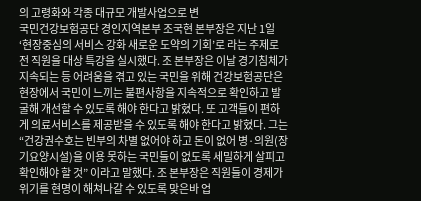의 고령화와 각종 대규모 개발사업으로 변
국민건강보험공단 경인지역본부 조국현 본부장은 지난 1일 ‘현장중심의 서비스 강화 새로운 도약의 기회’로 라는 주제로 전 직원을 대상 특강을 실시했다. 조 본부장은 이날 경기침체가 지속되는 등 어려움을 겪고 있는 국민을 위해 건강보험공단은 현장에서 국민이 느끼는 불편사항을 지속적으로 확인하고 발굴해 개선할 수 있도록 해야 한다고 밝혔다. 또 고객들이 편하게 의료서비스를 제공받을 수 있도록 해야 한다고 밝혔다. 그는 “건강권수호는 빈부의 차별 없어야 하고 돈이 없어 병·의원(장기요양시설)을 이용 못하는 국민들이 없도록 세밀하게 살피고 확인해야 할 것” 이라고 말했다. 조 본부장은 직원들이 경제가 위기를 현명이 해쳐나갈 수 있도록 맞은바 업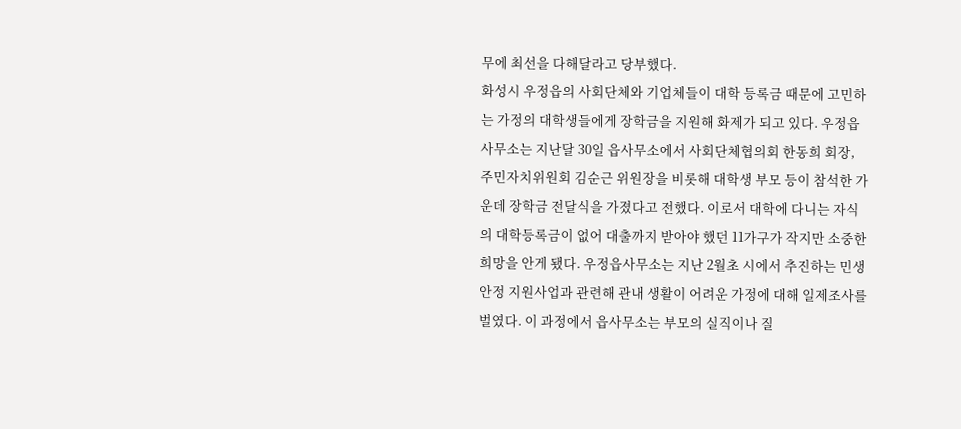무에 최선을 다해달라고 당부했다.
화성시 우정읍의 사회단체와 기업체들이 대학 등록금 때문에 고민하는 가정의 대학생들에게 장학금을 지원해 화제가 되고 있다. 우정읍사무소는 지난달 30일 읍사무소에서 사회단체협의회 한동희 회장, 주민자치위원회 김순근 위원장을 비롯해 대학생 부모 등이 참석한 가운데 장학금 전달식을 가졌다고 전했다. 이로서 대학에 다니는 자식의 대학등록금이 없어 대출까지 받아야 했던 11가구가 작지만 소중한 희망을 안게 됐다. 우정읍사무소는 지난 2월초 시에서 추진하는 민생안정 지원사업과 관련해 관내 생활이 어려운 가정에 대해 일제조사를 벌였다. 이 과정에서 읍사무소는 부모의 실직이나 질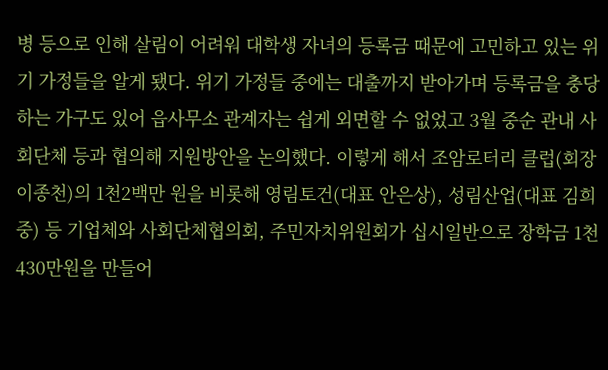병 등으로 인해 살림이 어려워 대학생 자녀의 등록금 때문에 고민하고 있는 위기 가정들을 알게 됐다. 위기 가정들 중에는 대출까지 받아가며 등록금을 충당하는 가구도 있어 읍사무소 관계자는 쉽게 외면할 수 없었고 3월 중순 관내 사회단체 등과 협의해 지원방안을 논의했다. 이렇게 해서 조암로터리 클럽(회장 이종천)의 1천2백만 원을 비롯해 영림토건(대표 안은상), 성림산업(대표 김희중) 등 기업체와 사회단체협의회, 주민자치위원회가 십시일반으로 장학금 1천430만원을 만들어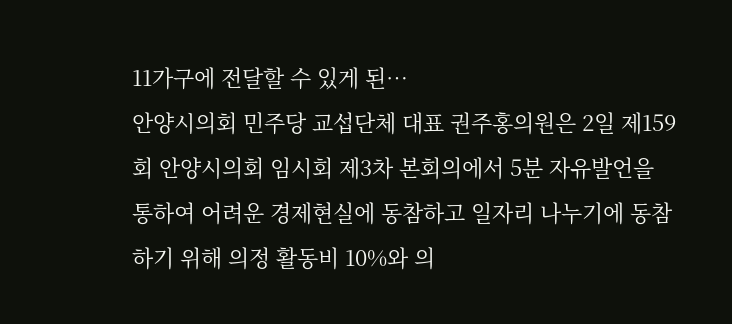11가구에 전달할 수 있게 된…
안양시의회 민주당 교섭단체 대표 권주홍의원은 2일 제159회 안양시의회 임시회 제3차 본회의에서 5분 자유발언을 통하여 어려운 경제현실에 동참하고 일자리 나누기에 동참하기 위해 의정 활동비 10%와 의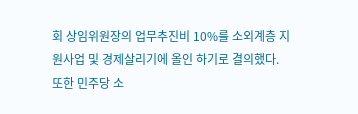회 상임위원장의 업무추진비 10%를 소외계층 지원사업 및 경제살리기에 올인 하기로 결의했다. 또한 민주당 소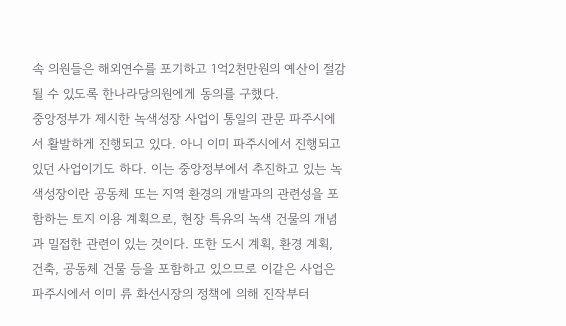속 의원들은 해외연수를 포기하고 1억2천만원의 예산이 절감 될 수 있도록 한나라당의원에게 동의를 구했다.
중앙정부가 제시한 녹색성장 사업이 통일의 관문 파주시에서 활발하게 진행되고 있다. 아니 이미 파주시에서 진행되고 있던 사업이기도 하다. 이는 중앙정부에서 추진하고 있는 녹색성장이란 공동체 또는 지역 환경의 개발과의 관련성을 포함하는 토지 이용 계획으로, 현장 특유의 녹색 건물의 개념과 밀접한 관련이 있는 것이다. 또한 도시 계획, 환경 계획, 건축, 공동체 건물 등을 포함하고 있으므로 이같은 사업은 파주시에서 이미 류 화선시장의 정책에 의해 진작부터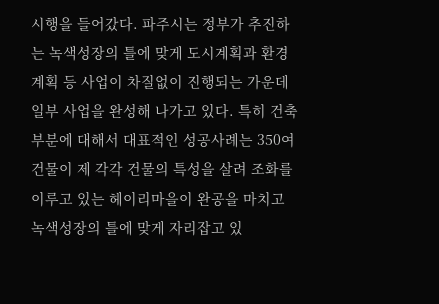시행을 들어갔다. 파주시는 정부가 추진하는 녹색성장의 틀에 맞게 도시계획과 환경계획 등 사업이 차질없이 진행되는 가운데 일부 사업을 완성해 나가고 있다. 특히 건축부분에 대해서 대표적인 성공사례는 350여 건물이 제 각각 건물의 특성을 살려 조화를 이루고 있는 헤이리마을이 완공을 마치고 녹색성장의 틀에 맞게 자리잡고 있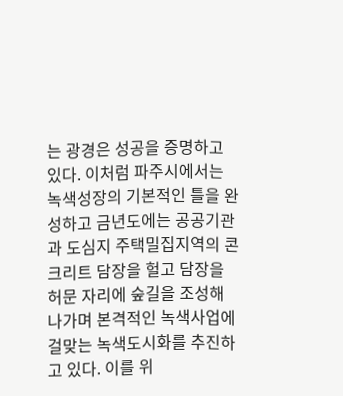는 광경은 성공을 증명하고 있다. 이처럼 파주시에서는 녹색성장의 기본적인 틀을 완성하고 금년도에는 공공기관과 도심지 주택밀집지역의 콘크리트 담장을 헐고 담장을 허문 자리에 숲길을 조성해 나가며 본격적인 녹색사업에 걸맞는 녹색도시화를 추진하고 있다. 이를 위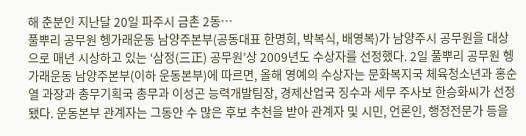해 춘분인 지난달 20일 파주시 금촌 2동…
풀뿌리 공무원 헹가래운동 남양주본부(공동대표 한명희, 박복식, 배영복)가 남양주시 공무원을 대상으로 매년 시상하고 있는 ‘삼정(三正) 공무원’상 2009년도 수상자를 선정했다. 2일 풀뿌리 공무원 헹가래운동 남양주본부(이하 운동본부)에 따르면, 올해 영예의 수상자는 문화복지국 체육청소년과 홍순열 과장과 총무기획국 총무과 이성곤 능력개발팀장, 경제산업국 징수과 세무 주사보 한승화씨가 선정됐다. 운동본부 관계자는 그동안 수 많은 후보 추천을 받아 관계자 및 시민, 언론인, 행정전문가 등을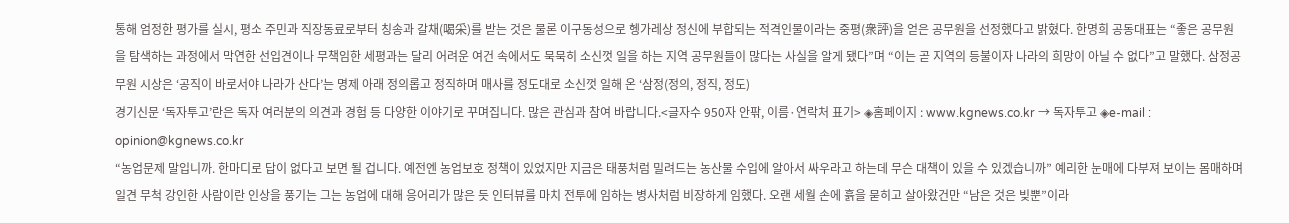통해 엄정한 평가를 실시, 평소 주민과 직장동료로부터 칭송과 갈채(喝采)를 받는 것은 물론 이구동성으로 헹가레상 정신에 부합되는 적격인물이라는 중평(衆評)을 얻은 공무원을 선정했다고 밝혔다. 한명희 공동대표는 “좋은 공무원을 탐색하는 과정에서 막연한 선입견이나 무책임한 세평과는 달리 어려운 여건 속에서도 묵묵히 소신껏 일을 하는 지역 공무원들이 많다는 사실을 알게 됐다”며 “이는 곧 지역의 등불이자 나라의 희망이 아닐 수 없다”고 말했다. 삼정공무원 시상은 ‘공직이 바로서야 나라가 산다’는 명제 아래 정의롭고 정직하며 매사를 정도대로 소신껏 일해 온 ‘삼정(정의, 정직, 정도)
경기신문 ‘독자투고’란은 독자 여러분의 의견과 경험 등 다양한 이야기로 꾸며집니다. 많은 관심과 참여 바랍니다.<글자수 950자 안팎, 이름·연락처 표기> ◈홈페이지 : www.kgnews.co.kr → 독자투고 ◈e-mail : opinion@kgnews.co.kr
“농업문제 말입니까. 한마디로 답이 없다고 보면 될 겁니다. 예전엔 농업보호 정책이 있었지만 지금은 태풍처럼 밀려드는 농산물 수입에 알아서 싸우라고 하는데 무슨 대책이 있을 수 있겠습니까” 예리한 눈매에 다부져 보이는 몸매하며 일견 무척 강인한 사람이란 인상을 풍기는 그는 농업에 대해 응어리가 많은 듯 인터뷰를 마치 전투에 임하는 병사처럼 비장하게 임했다. 오랜 세월 손에 흙을 묻히고 살아왔건만 “남은 것은 빚뿐”이라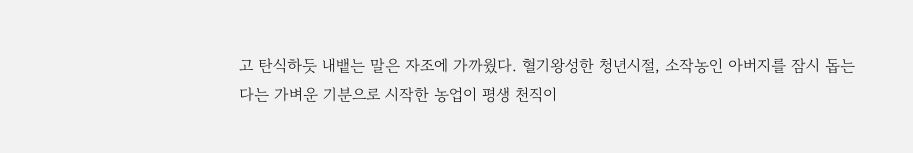고 탄식하듯 내뱉는 말은 자조에 가까웠다. 혈기왕성한 청년시절, 소작농인 아버지를 잠시 돕는다는 가벼운 기분으로 시작한 농업이 평생 천직이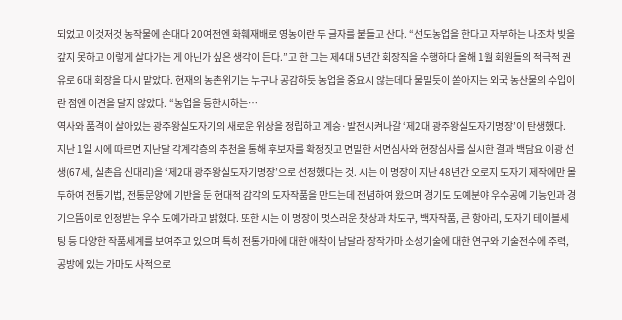되었고 이것저것 농작물에 손대다 20여전엔 화훼재배로 영농이란 두 글자를 붙들고 산다. “선도농업을 한다고 자부하는 나조차 빚을 갚지 못하고 이렇게 살다가는 게 아닌가 싶은 생각이 든다.”고 한 그는 제4대 5년간 회장직을 수행하다 올해 1월 회원들의 적극적 권유로 6대 회장을 다시 맡았다. 현재의 농촌위기는 누구나 공감하듯 농업을 중요시 않는데다 물밀듯이 쏟아지는 외국 농산물의 수입이란 점엔 이견을 달지 않았다. “농업을 등한시하는…
역사와 품격이 살아있는 광주왕실도자기의 새로운 위상을 정립하고 계승·발전시켜나갈 ‘제2대 광주왕실도자기명장’이 탄생했다. 지난 1일 시에 따르면 지난달 각계각층의 추천을 통해 후보자를 확정짓고 면밀한 서면심사와 현장심사를 실시한 결과 백담요 이광 선생(67세, 실촌읍 신대리)을 ‘제2대 광주왕실도자기명장’으로 선정했다는 것. 시는 이 명장이 지난 48년간 오로지 도자기 제작에만 몰두하여 전통기법, 전통문양에 기반을 둔 현대적 감각의 도자작품을 만드는데 전념하여 왔으며 경기도 도예분야 우수공예 기능인과 경기으뜸이로 인정받는 우수 도예가라고 밝혔다. 또한 시는 이 명장이 멋스러운 찻상과 차도구, 백자작품, 큰 항아리, 도자기 테이블세팅 등 다양한 작품세계를 보여주고 있으며 특히 전통가마에 대한 애착이 남달라 장작가마 소성기술에 대한 연구와 기술전수에 주력, 공방에 있는 가마도 사적으로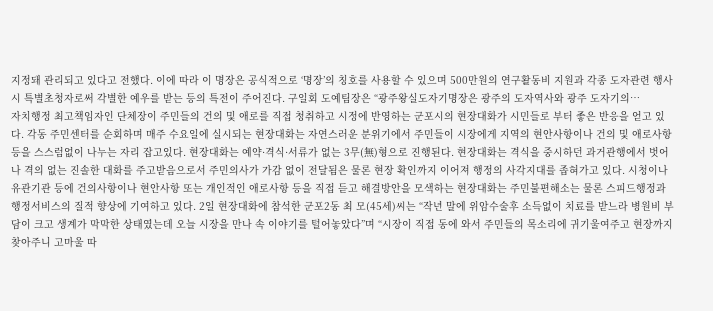지정돼 관리되고 있다고 전했다. 이에 따라 이 명장은 공식적으로 ‘명장’의 칭호를 사용할 수 있으며 500만원의 연구활동비 지원과 각종 도자관련 행사시 특별초청자로써 각별한 예우를 받는 등의 특전이 주어진다. 구일회 도예팀장은 “광주왕실도자기명장은 광주의 도자역사와 광주 도자기의…
자치행정 최고책임자인 단체장이 주민들의 건의 및 애로를 직접 청취하고 시정에 반영하는 군포시의 현장대화가 시민들로 부터 좋은 반응을 얻고 있다. 각동 주민센터를 순회하며 매주 수요일에 실시되는 현장대화는 자연스러운 분위기에서 주민들이 시장에게 지역의 현안사항이나 건의 및 애로사항 등을 스스럼없이 나누는 자리 잡고있다. 현장대화는 예약·격식·서류가 없는 3무(無)형으로 진행된다. 현장대화는 격식을 중시하던 과거관행에서 벗어나 격의 없는 진솔한 대화를 주고받음으로서 주민의사가 가감 없이 전달됨은 물론 현장 확인까지 이어져 행정의 사각지대를 좁혀가고 있다. 시청이나 유관기관 등에 건의사항이나 현안사항 또는 개인적인 애로사항 등을 직접 듣고 해결방안을 모색하는 현장대화는 주민불편해소는 물론 스피드행정과 행정서비스의 질적 향상에 기여하고 있다. 2일 현장대화에 참석한 군포2동 최 모(45세)씨는 “작년 말에 위암수술후 소득없이 치료를 받느라 병원비 부담이 크고 생계가 막막한 상태였는데 오늘 시장을 만나 속 이야기를 털어놓았다”며 “시장이 직접 동에 와서 주민들의 목소리에 귀기울여주고 현장까지 찾아주니 고마울 따